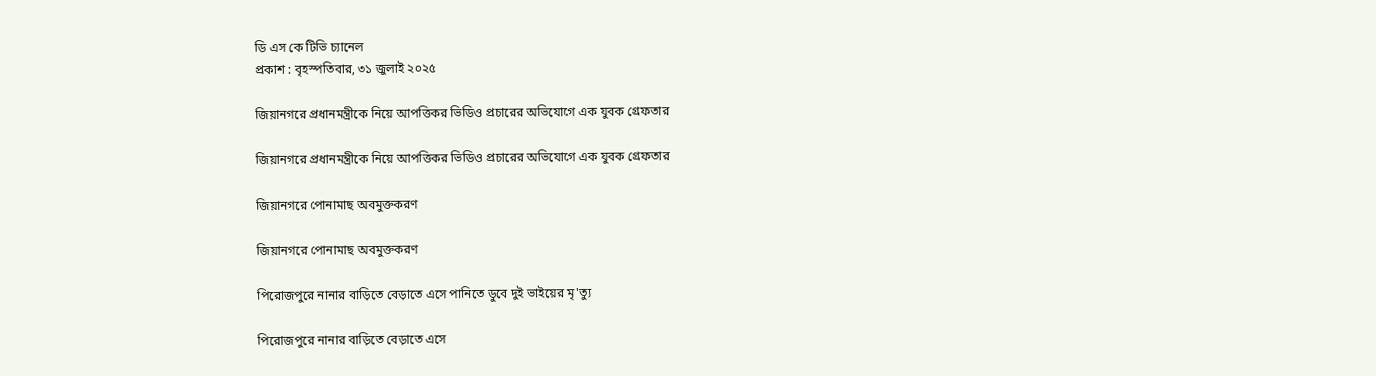ডি এস কে টিভি চ্যানেল
প্রকাশ : বৃহস্পতিবার, ৩১ জুলাই ২০২৫

জিয়ানগরে প্রধানমন্ত্রীকে নিয়ে আপত্তিকর ভিডিও প্রচারের অভিযোগে এক যুবক গ্রেফতার

জিয়ানগরে প্রধানমন্ত্রীকে নিয়ে আপত্তিকর ভিডিও প্রচারের অভিযোগে এক যুবক গ্রেফতার

জিয়ানগরে পোনামাছ অবমুক্তকরণ

জিয়ানগরে পোনামাছ অবমুক্তকরণ

পিরোজপুরে নানার বাড়িতে বেড়াতে এসে পানিতে ডুবে দুই ভাইয়ের মৃ'ত্যু

পিরোজপুরে নানার বাড়িতে বেড়াতে এসে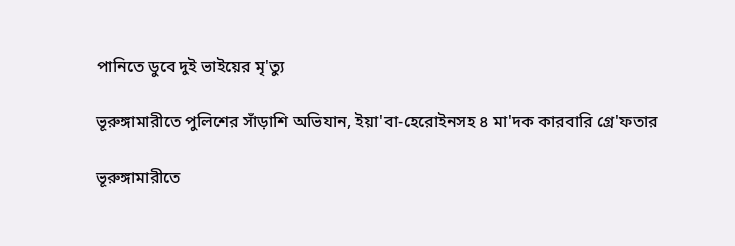পানিতে ডুবে দুই ভাইয়ের মৃ'ত্যু

ভূরুঙ্গামারীতে পুলিশের সাঁড়াশি অভিযান, ইয়া'বা-হেরোইনসহ ৪ মা'দক কারবারি গ্রে'ফতার

ভূরুঙ্গামারীতে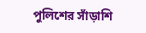পুলিশের সাঁড়াশি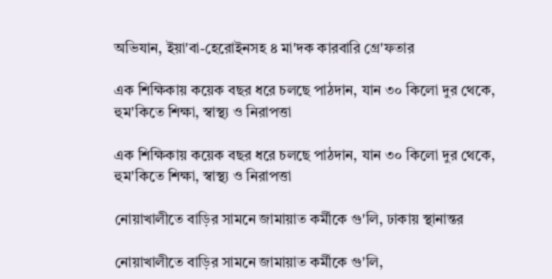অভিযান, ইয়া'বা-হেরোইনসহ ৪ মা'দক কারবারি গ্রে'ফতার

এক শিক্ষিকায় কয়েক বছর ধরে চলছে পাঠদান, যান ৩০ কিলো দুর থেকে, হুম'কিতে শিক্ষা, স্বাস্থ্য ও নিরাপত্তা

এক শিক্ষিকায় কয়েক বছর ধরে চলছে পাঠদান, যান ৩০ কিলো দুর থেকে, হুম'কিতে শিক্ষা, স্বাস্থ্য ও নিরাপত্তা

নোয়াখালীতে বাড়ির সামনে জামায়াত কর্মীকে গু'লি, ঢাকায় স্থানান্তর

নোয়াখালীতে বাড়ির সামনে জামায়াত কর্মীকে গু'লি,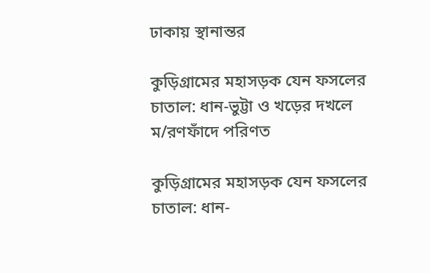ঢাকায় স্থানান্তর

কুড়িগ্রামের মহাসড়ক যেন ফসলের চাতাল: ধান-ভুট্টা ও খড়ের দখলে ম/রণফাঁদে পরিণত

কুড়িগ্রামের মহাসড়ক যেন ফসলের চাতাল: ধান-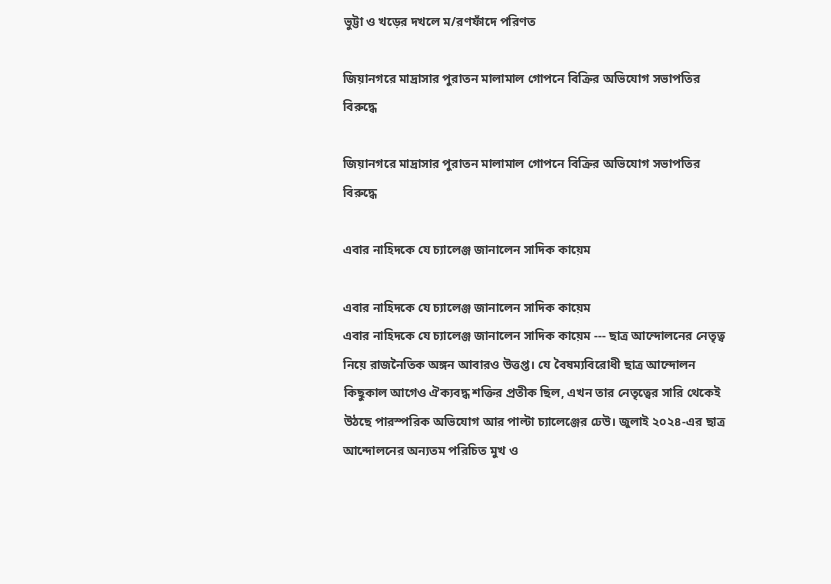ভুট্টা ও খড়ের দখলে ম/রণফাঁদে পরিণত

জিয়ানগরে মাদ্রাসার পুরাতন মালামাল গোপনে বিক্রির অভিযোগ সভাপতির বিরুদ্ধে

জিয়ানগরে মাদ্রাসার পুরাতন মালামাল গোপনে বিক্রির অভিযোগ সভাপতির বিরুদ্ধে

এবার নাহিদকে যে চ্যালেঞ্জ জানালেন সাদিক কায়েম

এবার নাহিদকে যে চ্যালেঞ্জ জানালেন সাদিক কায়েম
এবার নাহিদকে যে চ্যালেঞ্জ জানালেন সাদিক কায়েম --- ছাত্র আন্দোলনের নেতৃত্ব নিয়ে রাজনৈতিক অঙ্গন আবারও উত্তপ্ত। যে বৈষম্যবিরোধী ছাত্র আন্দোলন কিছুকাল আগেও ঐক্যবদ্ধ শক্তির প্রতীক ছিল, এখন তার নেতৃত্বের সারি থেকেই উঠছে পারস্পরিক অভিযোগ আর পাল্টা চ্যালেঞ্জের ঢেউ। জুলাই ২০২৪-এর ছাত্র আন্দোলনের অন্যতম পরিচিত মুখ ও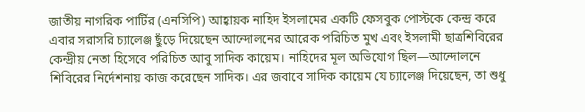জাতীয় নাগরিক পার্টির (এনসিপি) আহ্বায়ক নাহিদ ইসলামের একটি ফেসবুক পোস্টকে কেন্দ্র করে এবার সরাসরি চ্যালেঞ্জ ছুঁড়ে দিয়েছেন আন্দোলনের আরেক পরিচিত মুখ এবং ইসলামী ছাত্রশিবিরের কেন্দ্রীয় নেতা হিসেবে পরিচিত আবু সাদিক কায়েম। নাহিদের মূল অভিযোগ ছিল—আন্দোলনে শিবিরের নির্দেশনায় কাজ করেছেন সাদিক। এর জবাবে সাদিক কায়েম যে চ্যালেঞ্জ দিয়েছেন, তা শুধু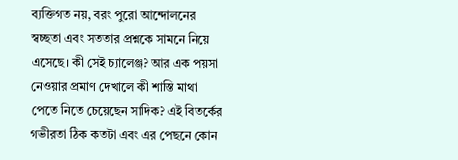ব্যক্তিগত নয়, বরং পুরো আন্দোলনের স্বচ্ছতা এবং সততার প্রশ্নকে সামনে নিয়ে এসেছে। কী সেই চ্যালেঞ্জ? আর এক পয়সা নেওয়ার প্রমাণ দেখালে কী শাস্তি মাথা পেতে নিতে চেয়েছেন সাদিক? এই বিতর্কের গভীরতা ঠিক কতটা এবং এর পেছনে কোন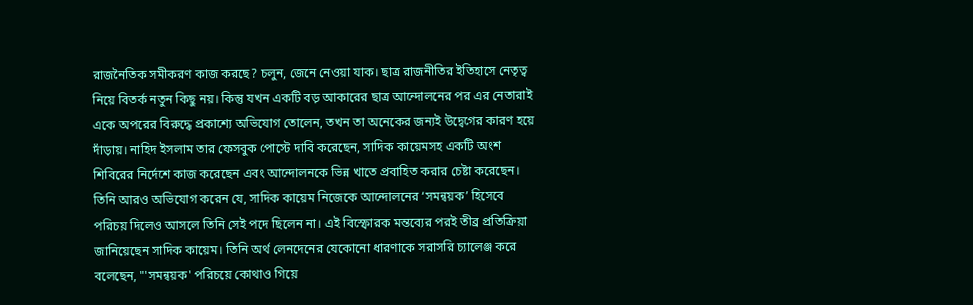রাজনৈতিক সমীকরণ কাজ করছে? চলুন, জেনে নেওয়া যাক। ছাত্র রাজনীতির ইতিহাসে নেতৃত্ব নিয়ে বিতর্ক নতুন কিছু নয়। কিন্তু যখন একটি বড় আকারের ছাত্র আন্দোলনের পর এর নেতারাই একে অপরের বিরুদ্ধে প্রকাশ্যে অভিযোগ তোলেন, তখন তা অনেকের জন্যই উদ্বেগের কারণ হয়ে দাঁড়ায়। নাহিদ ইসলাম তার ফেসবুক পোস্টে দাবি করেছেন, সাদিক কায়েমসহ একটি অংশ শিবিরের নির্দেশে কাজ করেছেন এবং আন্দোলনকে ভিন্ন খাতে প্রবাহিত করার চেষ্টা করেছেন। তিনি আরও অভিযোগ করেন যে, সাদিক কায়েম নিজেকে আন্দোলনের ‘সমন্বয়ক’ হিসেবে পরিচয় দিলেও আসলে তিনি সেই পদে ছিলেন না। এই বিস্ফোরক মন্তব্যের পরই তীব্র প্রতিক্রিয়া জানিয়েছেন সাদিক কায়েম। তিনি অর্থ লেনদেনের যেকোনো ধারণাকে সরাসরি চ্যালেঞ্জ করে বলেছেন, "'সমন্বয়ক' পরিচয়ে কোথাও গিয়ে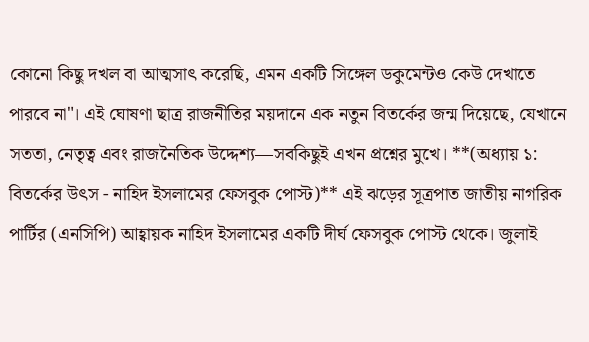কোনো কিছু দখল বা আত্মসাৎ করেছি, এমন একটি সিঙ্গেল ডকুমেন্টও কেউ দেখাতে পারবে না"। এই ঘোষণা ছাত্র রাজনীতির ময়দানে এক নতুন বিতর্কের জন্ম দিয়েছে, যেখানে সততা, নেতৃত্ব এবং রাজনৈতিক উদ্দেশ্য—সবকিছুই এখন প্রশ্নের মুখে। **(অধ্যায় ১: বিতর্কের উৎস - নাহিদ ইসলামের ফেসবুক পোস্ট)** এই ঝড়ের সূত্রপাত জাতীয় নাগরিক পার্টির (এনসিপি) আহ্বায়ক নাহিদ ইসলামের একটি দীর্ঘ ফেসবুক পোস্ট থেকে। জুলাই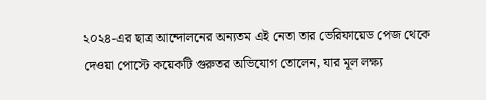২০২৪-এর ছাত্র আন্দোলনের অন্যতম এই নেতা তার ভেরিফায়েড পেজ থেকে দেওয়া পোস্টে কয়েকটি গুরুতর অভিযোগ তোলেন, যার মূল লক্ষ্য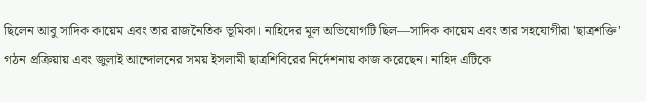ছিলেন আবু সাদিক কায়েম এবং তার রাজনৈতিক ভূমিকা। নাহিদের মূল অভিযোগটি ছিল—সাদিক কায়েম এবং তার সহযোগীরা 'ছাত্রশক্তি' গঠন প্রক্রিয়ায় এবং জুলাই আন্দোলনের সময় ইসলামী ছাত্রশিবিরের নির্দেশনায় কাজ করেছেন। নাহিদ এটিকে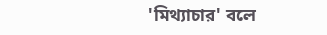'মিথ্যাচার' বলে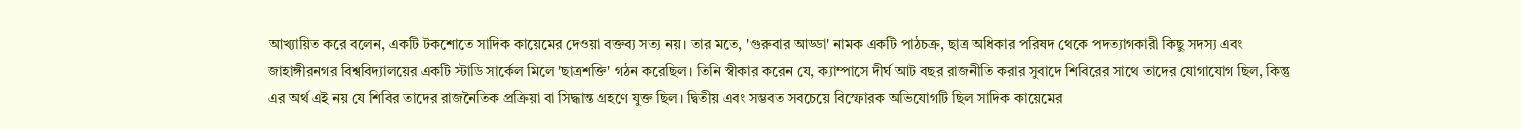আখ্যায়িত করে বলেন, একটি টকশোতে সাদিক কায়েমের দেওয়া বক্তব্য সত্য নয়। তার মতে, 'গুরুবার আড্ডা' নামক একটি পাঠচক্র, ছাত্র অধিকার পরিষদ থেকে পদত্যাগকারী কিছু সদস্য এবং জাহাঙ্গীরনগর বিশ্ববিদ্যালয়ের একটি স্টাডি সার্কেল মিলে 'ছাত্রশক্তি' গঠন করেছিল। তিনি স্বীকার করেন যে, ক্যাম্পাসে দীর্ঘ আট বছর রাজনীতি করার সুবাদে শিবিরের সাথে তাদের যোগাযোগ ছিল, কিন্তু এর অর্থ এই নয় যে শিবির তাদের রাজনৈতিক প্রক্রিয়া বা সিদ্ধান্ত গ্রহণে যুক্ত ছিল। দ্বিতীয় এবং সম্ভবত সবচেয়ে বিস্ফোরক অভিযোগটি ছিল সাদিক কায়েমের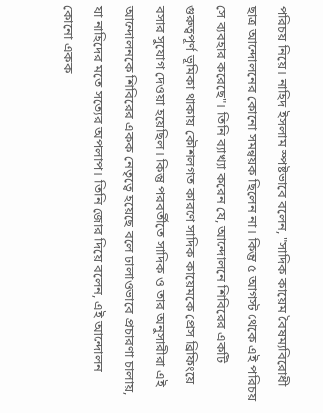পরিচয় নিয়ে। নাহিদ ইসলাম স্পষ্টভাবে বলেন, "সাদিক কায়েম বৈষম্যবিরোধী ছাত্র আন্দোলনের কোনো সমন্বয়ক ছিলেন না। কিন্তু ৫ আগস্ট থেকে এই পরিচয় সে ব্যবহার করেছে"। তিনি ব্যাখ্যা করেন যে, আন্দোলনে শিবিরের একটি গুরুত্বপূর্ণ ভূমিকা থাকায় কৌশলগত কারণে সাদিক কায়েমকে প্রেস ব্রিফিংয়ে বসার সুযোগ দেওয়া হয়েছিল। কিন্তু পরবর্তীতে সাদিক ও তার অনুসারীরা এই আন্দোলনকে শিবিরের একক নেতৃত্বে হয়েছে বলে ঢালাওভাবে প্রচারণা চালায়, যা নাহিদের মতে সত্যের অপলাপ। তিনি জোর দিয়ে বলেন, এই আন্দোলন কোনো একক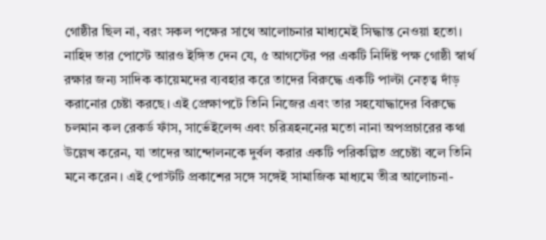গোষ্ঠীর ছিল না, বরং সকল পক্ষের সাথে আলোচনার মাধ্যমেই সিদ্ধান্ত নেওয়া হতো। নাহিদ তার পোস্টে আরও ইঙ্গিত দেন যে, ৫ আগস্টের পর একটি নির্দিষ্ট পক্ষ গোষ্ঠী স্বার্থ রক্ষার জন্য সাদিক কায়েমদের ব্যবহার করে তাদের বিরুদ্ধে একটি পাল্টা নেতৃত্ব দাঁড় করানোর চেষ্টা করছে। এই প্রেক্ষাপটে তিনি নিজের এবং তার সহযোদ্ধাদের বিরুদ্ধে চলমান কল রেকর্ড ফাঁস, সার্ভেইলেন্স এবং চরিত্রহননের মতো নানা অপপ্রচারের কথা উল্লেখ করেন, যা তাদের আন্দোলনকে দুর্বল করার একটি পরিকল্পিত প্রচেষ্টা বলে তিনি মনে করেন। এই পোস্টটি প্রকাশের সঙ্গে সঙ্গেই সামাজিক মাধ্যমে তীব্র আলোচনা-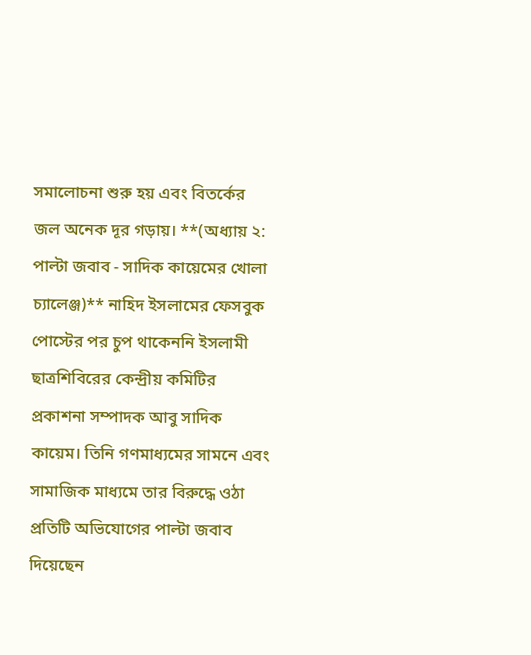সমালোচনা শুরু হয় এবং বিতর্কের জল অনেক দূর গড়ায়। **(অধ্যায় ২: পাল্টা জবাব - সাদিক কায়েমের খোলা চ্যালেঞ্জ)** নাহিদ ইসলামের ফেসবুক পোস্টের পর চুপ থাকেননি ইসলামী ছাত্রশিবিরের কেন্দ্রীয় কমিটির প্রকাশনা সম্পাদক আবু সাদিক কায়েম। তিনি গণমাধ্যমের সামনে এবং সামাজিক মাধ্যমে তার বিরুদ্ধে ওঠা প্রতিটি অভিযোগের পাল্টা জবাব দিয়েছেন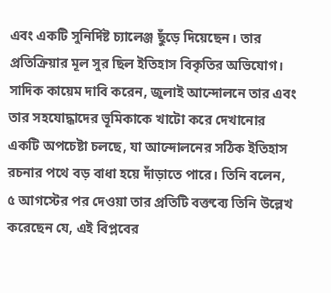এবং একটি সুনির্দিষ্ট চ্যালেঞ্জ ছুঁড়ে দিয়েছেন। তার প্রতিক্রিয়ার মূল সুর ছিল ইতিহাস বিকৃতির অভিযোগ। সাদিক কায়েম দাবি করেন, জুলাই আন্দোলনে তার এবং তার সহযোদ্ধাদের ভূমিকাকে খাটো করে দেখানোর একটি অপচেষ্টা চলছে, যা আন্দোলনের সঠিক ইতিহাস রচনার পথে বড় বাধা হয়ে দাঁড়াতে পারে। তিনি বলেন, ৫ আগস্টের পর দেওয়া তার প্রতিটি বক্তব্যে তিনি উল্লেখ করেছেন যে, এই বিপ্লবের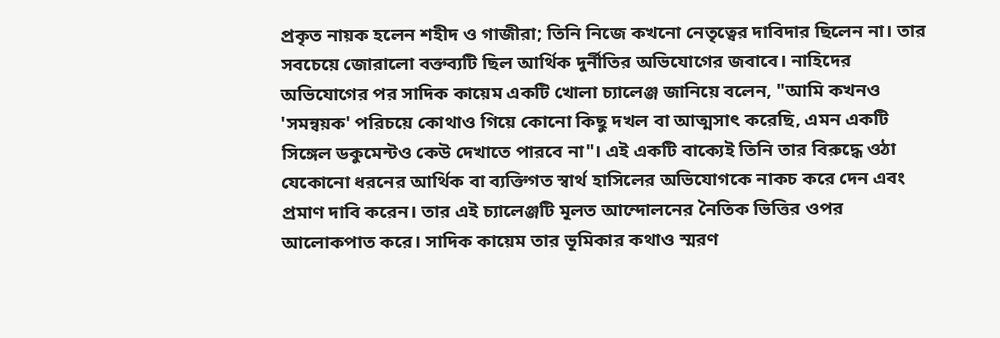প্রকৃত নায়ক হলেন শহীদ ও গাজীরা; তিনি নিজে কখনো নেতৃত্বের দাবিদার ছিলেন না। তার সবচেয়ে জোরালো বক্তব্যটি ছিল আর্থিক দুর্নীতির অভিযোগের জবাবে। নাহিদের অভিযোগের পর সাদিক কায়েম একটি খোলা চ্যালেঞ্জ জানিয়ে বলেন, "আমি কখনও 'সমন্বয়ক' পরিচয়ে কোথাও গিয়ে কোনো কিছু দখল বা আত্মসাৎ করেছি, এমন একটি সিঙ্গেল ডকুমেন্টও কেউ দেখাতে পারবে না"। এই একটি বাক্যেই তিনি তার বিরুদ্ধে ওঠা যেকোনো ধরনের আর্থিক বা ব্যক্তিগত স্বার্থ হাসিলের অভিযোগকে নাকচ করে দেন এবং প্রমাণ দাবি করেন। তার এই চ্যালেঞ্জটি মূলত আন্দোলনের নৈতিক ভিত্তির ওপর আলোকপাত করে। সাদিক কায়েম তার ভূমিকার কথাও স্মরণ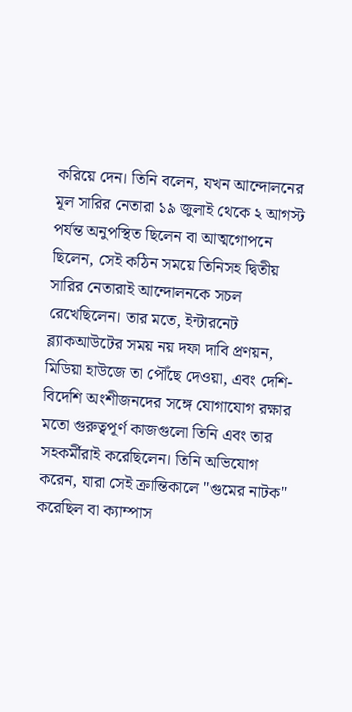করিয়ে দেন। তিনি বলেন, যখন আন্দোলনের মূল সারির নেতারা ১৯ জুলাই থেকে ২ আগস্ট পর্যন্ত অনুপস্থিত ছিলেন বা আত্মগোপনে ছিলেন, সেই কঠিন সময়ে তিনিসহ দ্বিতীয় সারির নেতারাই আন্দোলনকে সচল রেখেছিলেন। তার মতে, ইন্টারনেট ব্ল্যাকআউটের সময় নয় দফা দাবি প্রণয়ন, মিডিয়া হাউজে তা পৌঁছে দেওয়া, এবং দেশি-বিদেশি অংশীজনদের সঙ্গে যোগাযোগ রক্ষার মতো গুরুত্বপূর্ণ কাজগুলো তিনি এবং তার সহকর্মীরাই করেছিলেন। তিনি অভিযোগ করেন, যারা সেই ক্রান্তিকালে "গুমের নাটক" করেছিল বা ক্যাম্পাস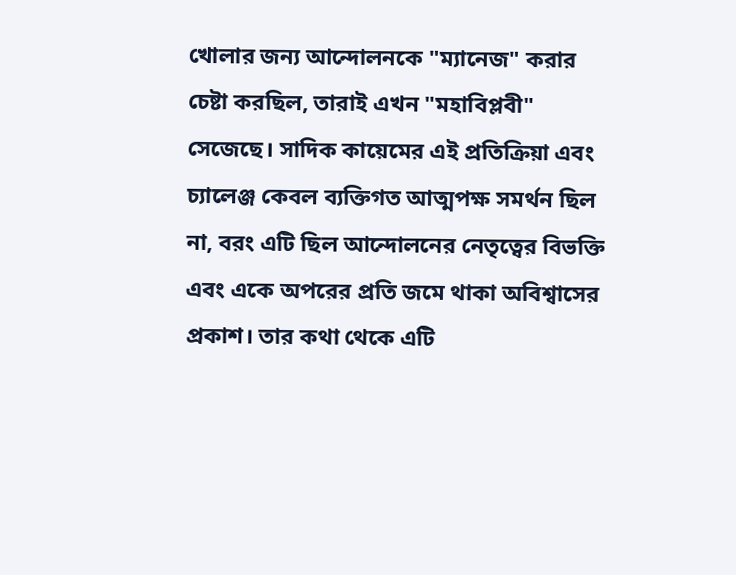খোলার জন্য আন্দোলনকে "ম্যানেজ" করার চেষ্টা করছিল, তারাই এখন "মহাবিপ্লবী" সেজেছে। সাদিক কায়েমের এই প্রতিক্রিয়া এবং চ্যালেঞ্জ কেবল ব্যক্তিগত আত্মপক্ষ সমর্থন ছিল না, বরং এটি ছিল আন্দোলনের নেতৃত্বের বিভক্তি এবং একে অপরের প্রতি জমে থাকা অবিশ্বাসের প্রকাশ। তার কথা থেকে এটি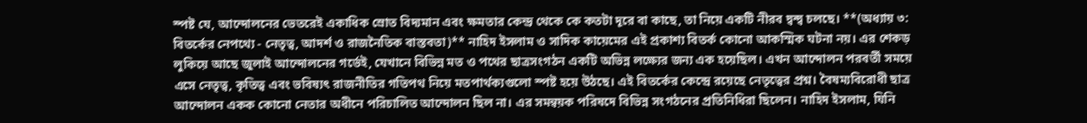স্পষ্ট যে, আন্দোলনের ভেতরেই একাধিক স্রোত বিদ্যমান এবং ক্ষমতার কেন্দ্র থেকে কে কতটা দূরে বা কাছে, তা নিয়ে একটি নীরব দ্বন্দ্ব চলছে। **(অধ্যায় ৩: বিতর্কের নেপথ্যে - নেতৃত্ব, আদর্শ ও রাজনৈতিক বাস্তবতা)** নাহিদ ইসলাম ও সাদিক কায়েমের এই প্রকাশ্য বিতর্ক কোনো আকস্মিক ঘটনা নয়। এর শেকড় লুকিয়ে আছে জুলাই আন্দোলনের গর্ভেই, যেখানে বিভিন্ন মত ও পথের ছাত্রসংগঠন একটি অভিন্ন লক্ষ্যের জন্য এক হয়েছিল। এখন আন্দোলন পরবর্তী সময়ে এসে নেতৃত্ব, কৃতিত্ব এবং ভবিষ্যৎ রাজনীতির গতিপথ নিয়ে মতপার্থক্যগুলো স্পষ্ট হয়ে উঠছে। এই বিতর্কের কেন্দ্রে রয়েছে নেতৃত্বের প্রশ্ন। বৈষম্যবিরোধী ছাত্র আন্দোলন একক কোনো নেতার অধীনে পরিচালিত আন্দোলন ছিল না। এর সমন্বয়ক পরিষদে বিভিন্ন সংগঠনের প্রতিনিধিরা ছিলেন। নাহিদ ইসলাম, যিনি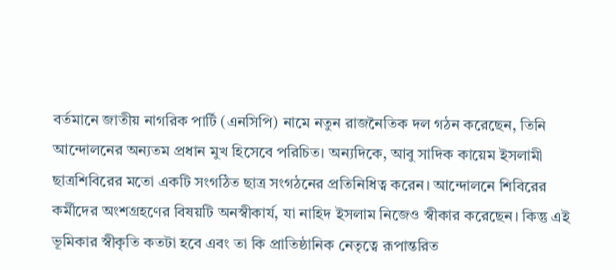বর্তমানে জাতীয় নাগরিক পার্টি (এনসিপি) নামে নতুন রাজনৈতিক দল গঠন করেছেন, তিনি আন্দোলনের অন্যতম প্রধান মুখ হিসেবে পরিচিত। অন্যদিকে, আবু সাদিক কায়েম ইসলামী ছাত্রশিবিরের মতো একটি সংগঠিত ছাত্র সংগঠনের প্রতিনিধিত্ব করেন। আন্দোলনে শিবিরের কর্মীদের অংশগ্রহণের বিষয়টি অনস্বীকার্য, যা নাহিদ ইসলাম নিজেও স্বীকার করেছেন। কিন্তু এই ভূমিকার স্বীকৃতি কতটা হবে এবং তা কি প্রাতিষ্ঠানিক নেতৃত্বে রূপান্তরিত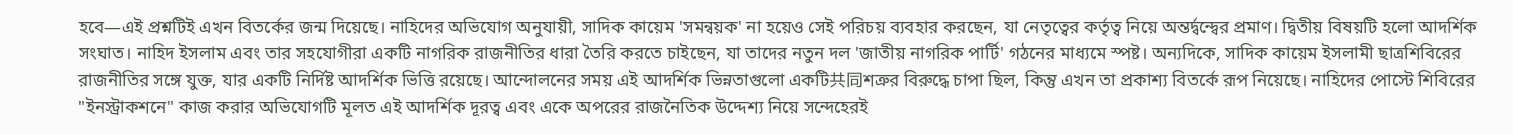হবে—এই প্রশ্নটিই এখন বিতর্কের জন্ম দিয়েছে। নাহিদের অভিযোগ অনুযায়ী, সাদিক কায়েম 'সমন্বয়ক' না হয়েও সেই পরিচয় ব্যবহার করছেন, যা নেতৃত্বের কর্তৃত্ব নিয়ে অন্তর্দ্বন্দ্বের প্রমাণ। দ্বিতীয় বিষয়টি হলো আদর্শিক সংঘাত। নাহিদ ইসলাম এবং তার সহযোগীরা একটি নাগরিক রাজনীতির ধারা তৈরি করতে চাইছেন, যা তাদের নতুন দল 'জাতীয় নাগরিক পার্টি' গঠনের মাধ্যমে স্পষ্ট। অন্যদিকে, সাদিক কায়েম ইসলামী ছাত্রশিবিরের রাজনীতির সঙ্গে যুক্ত, যার একটি নির্দিষ্ট আদর্শিক ভিত্তি রয়েছে। আন্দোলনের সময় এই আদর্শিক ভিন্নতাগুলো একটি共同শত্রুর বিরুদ্ধে চাপা ছিল, কিন্তু এখন তা প্রকাশ্য বিতর্কে রূপ নিয়েছে। নাহিদের পোস্টে শিবিরের "ইনস্ট্রাকশনে" কাজ করার অভিযোগটি মূলত এই আদর্শিক দূরত্ব এবং একে অপরের রাজনৈতিক উদ্দেশ্য নিয়ে সন্দেহেরই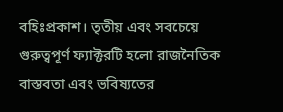বহিঃপ্রকাশ। তৃতীয় এবং সবচেয়ে গুরুত্বপূর্ণ ফ্যাক্টরটি হলো রাজনৈতিক বাস্তবতা এবং ভবিষ্যতের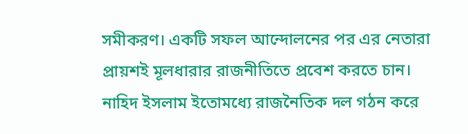সমীকরণ। একটি সফল আন্দোলনের পর এর নেতারা প্রায়শই মূলধারার রাজনীতিতে প্রবেশ করতে চান। নাহিদ ইসলাম ইতোমধ্যে রাজনৈতিক দল গঠন করে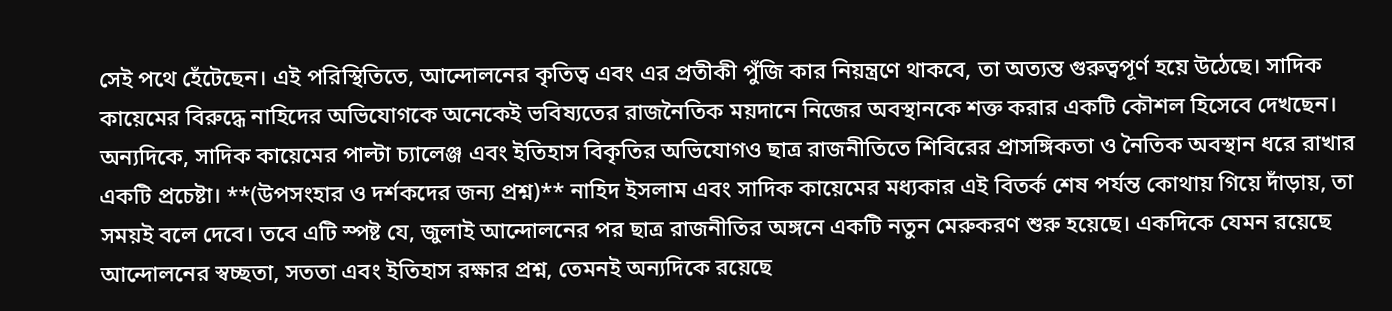সেই পথে হেঁটেছেন। এই পরিস্থিতিতে, আন্দোলনের কৃতিত্ব এবং এর প্রতীকী পুঁজি কার নিয়ন্ত্রণে থাকবে, তা অত্যন্ত গুরুত্বপূর্ণ হয়ে উঠেছে। সাদিক কায়েমের বিরুদ্ধে নাহিদের অভিযোগকে অনেকেই ভবিষ্যতের রাজনৈতিক ময়দানে নিজের অবস্থানকে শক্ত করার একটি কৌশল হিসেবে দেখছেন। অন্যদিকে, সাদিক কায়েমের পাল্টা চ্যালেঞ্জ এবং ইতিহাস বিকৃতির অভিযোগও ছাত্র রাজনীতিতে শিবিরের প্রাসঙ্গিকতা ও নৈতিক অবস্থান ধরে রাখার একটি প্রচেষ্টা। **(উপসংহার ও দর্শকদের জন্য প্রশ্ন)** নাহিদ ইসলাম এবং সাদিক কায়েমের মধ্যকার এই বিতর্ক শেষ পর্যন্ত কোথায় গিয়ে দাঁড়ায়, তা সময়ই বলে দেবে। তবে এটি স্পষ্ট যে, জুলাই আন্দোলনের পর ছাত্র রাজনীতির অঙ্গনে একটি নতুন মেরুকরণ শুরু হয়েছে। একদিকে যেমন রয়েছে আন্দোলনের স্বচ্ছতা, সততা এবং ইতিহাস রক্ষার প্রশ্ন, তেমনই অন্যদিকে রয়েছে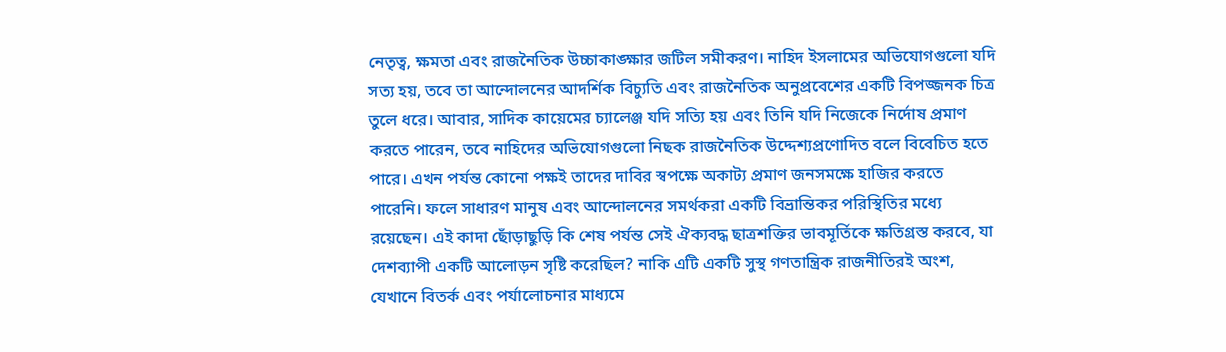নেতৃত্ব, ক্ষমতা এবং রাজনৈতিক উচ্চাকাঙ্ক্ষার জটিল সমীকরণ। নাহিদ ইসলামের অভিযোগগুলো যদি সত্য হয়, তবে তা আন্দোলনের আদর্শিক বিচ্যুতি এবং রাজনৈতিক অনুপ্রবেশের একটি বিপজ্জনক চিত্র তুলে ধরে। আবার, সাদিক কায়েমের চ্যালেঞ্জ যদি সত্যি হয় এবং তিনি যদি নিজেকে নির্দোষ প্রমাণ করতে পারেন, তবে নাহিদের অভিযোগগুলো নিছক রাজনৈতিক উদ্দেশ্যপ্রণোদিত বলে বিবেচিত হতে পারে। এখন পর্যন্ত কোনো পক্ষই তাদের দাবির স্বপক্ষে অকাট্য প্রমাণ জনসমক্ষে হাজির করতে পারেনি। ফলে সাধারণ মানুষ এবং আন্দোলনের সমর্থকরা একটি বিভ্রান্তিকর পরিস্থিতির মধ্যে রয়েছেন। এই কাদা ছোঁড়াছুড়ি কি শেষ পর্যন্ত সেই ঐক্যবদ্ধ ছাত্রশক্তির ভাবমূর্তিকে ক্ষতিগ্রস্ত করবে, যা দেশব্যাপী একটি আলোড়ন সৃষ্টি করেছিল? নাকি এটি একটি সুস্থ গণতান্ত্রিক রাজনীতিরই অংশ, যেখানে বিতর্ক এবং পর্যালোচনার মাধ্যমে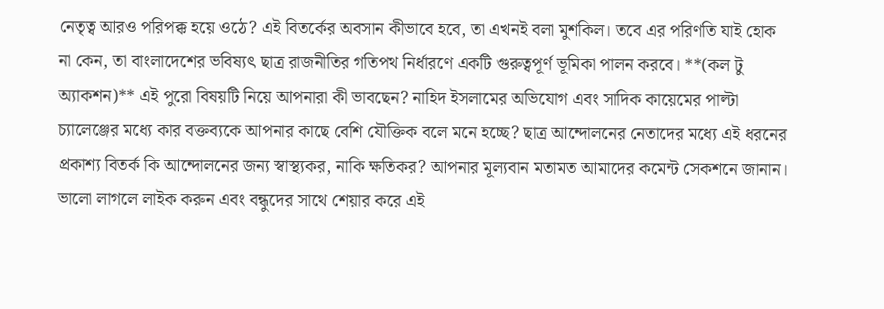নেতৃত্ব আরও পরিপক্ক হয়ে ওঠে? এই বিতর্কের অবসান কীভাবে হবে, তা এখনই বলা মুশকিল। তবে এর পরিণতি যাই হোক না কেন, তা বাংলাদেশের ভবিষ্যৎ ছাত্র রাজনীতির গতিপথ নির্ধারণে একটি গুরুত্বপূর্ণ ভূমিকা পালন করবে। **(কল টু অ্যাকশন)** এই পুরো বিষয়টি নিয়ে আপনারা কী ভাবছেন? নাহিদ ইসলামের অভিযোগ এবং সাদিক কায়েমের পাল্টা চ্যালেঞ্জের মধ্যে কার বক্তব্যকে আপনার কাছে বেশি যৌক্তিক বলে মনে হচ্ছে? ছাত্র আন্দোলনের নেতাদের মধ্যে এই ধরনের প্রকাশ্য বিতর্ক কি আন্দোলনের জন্য স্বাস্থ্যকর, নাকি ক্ষতিকর? আপনার মূল্যবান মতামত আমাদের কমেন্ট সেকশনে জানান। ভালো লাগলে লাইক করুন এবং বন্ধুদের সাথে শেয়ার করে এই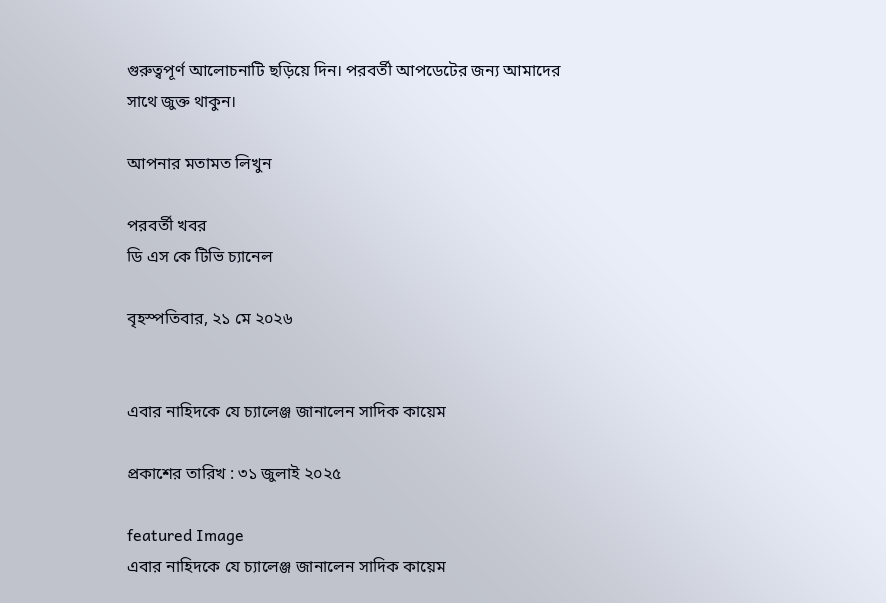গুরুত্বপূর্ণ আলোচনাটি ছড়িয়ে দিন। পরবর্তী আপডেটের জন্য আমাদের সাথে জুক্ত থাকুন।

আপনার মতামত লিখুন

পরবর্তী খবর
ডি এস কে টিভি চ্যানেল

বৃহস্পতিবার, ২১ মে ২০২৬


এবার নাহিদকে যে চ্যালেঞ্জ জানালেন সাদিক কায়েম

প্রকাশের তারিখ : ৩১ জুলাই ২০২৫

featured Image
এবার নাহিদকে যে চ্যালেঞ্জ জানালেন সাদিক কায়েম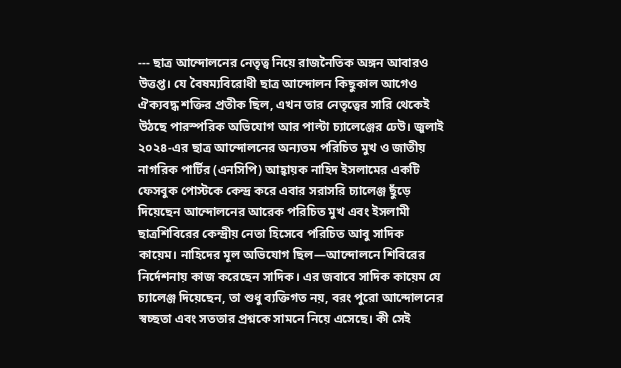--- ছাত্র আন্দোলনের নেতৃত্ব নিয়ে রাজনৈতিক অঙ্গন আবারও উত্তপ্ত। যে বৈষম্যবিরোধী ছাত্র আন্দোলন কিছুকাল আগেও ঐক্যবদ্ধ শক্তির প্রতীক ছিল, এখন তার নেতৃত্বের সারি থেকেই উঠছে পারস্পরিক অভিযোগ আর পাল্টা চ্যালেঞ্জের ঢেউ। জুলাই ২০২৪-এর ছাত্র আন্দোলনের অন্যতম পরিচিত মুখ ও জাতীয় নাগরিক পার্টির (এনসিপি) আহ্বায়ক নাহিদ ইসলামের একটি ফেসবুক পোস্টকে কেন্দ্র করে এবার সরাসরি চ্যালেঞ্জ ছুঁড়ে দিয়েছেন আন্দোলনের আরেক পরিচিত মুখ এবং ইসলামী ছাত্রশিবিরের কেন্দ্রীয় নেতা হিসেবে পরিচিত আবু সাদিক কায়েম। নাহিদের মূল অভিযোগ ছিল—আন্দোলনে শিবিরের নির্দেশনায় কাজ করেছেন সাদিক। এর জবাবে সাদিক কায়েম যে চ্যালেঞ্জ দিয়েছেন, তা শুধু ব্যক্তিগত নয়, বরং পুরো আন্দোলনের স্বচ্ছতা এবং সততার প্রশ্নকে সামনে নিয়ে এসেছে। কী সেই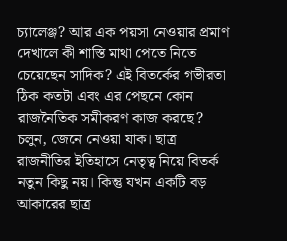চ্যালেঞ্জ? আর এক পয়সা নেওয়ার প্রমাণ দেখালে কী শাস্তি মাথা পেতে নিতে চেয়েছেন সাদিক? এই বিতর্কের গভীরতা ঠিক কতটা এবং এর পেছনে কোন রাজনৈতিক সমীকরণ কাজ করছে? চলুন, জেনে নেওয়া যাক। ছাত্র রাজনীতির ইতিহাসে নেতৃত্ব নিয়ে বিতর্ক নতুন কিছু নয়। কিন্তু যখন একটি বড় আকারের ছাত্র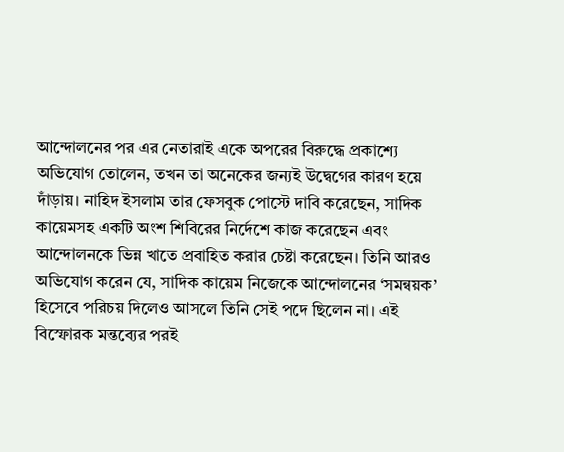আন্দোলনের পর এর নেতারাই একে অপরের বিরুদ্ধে প্রকাশ্যে অভিযোগ তোলেন, তখন তা অনেকের জন্যই উদ্বেগের কারণ হয়ে দাঁড়ায়। নাহিদ ইসলাম তার ফেসবুক পোস্টে দাবি করেছেন, সাদিক কায়েমসহ একটি অংশ শিবিরের নির্দেশে কাজ করেছেন এবং আন্দোলনকে ভিন্ন খাতে প্রবাহিত করার চেষ্টা করেছেন। তিনি আরও অভিযোগ করেন যে, সাদিক কায়েম নিজেকে আন্দোলনের ‘সমন্বয়ক’ হিসেবে পরিচয় দিলেও আসলে তিনি সেই পদে ছিলেন না। এই বিস্ফোরক মন্তব্যের পরই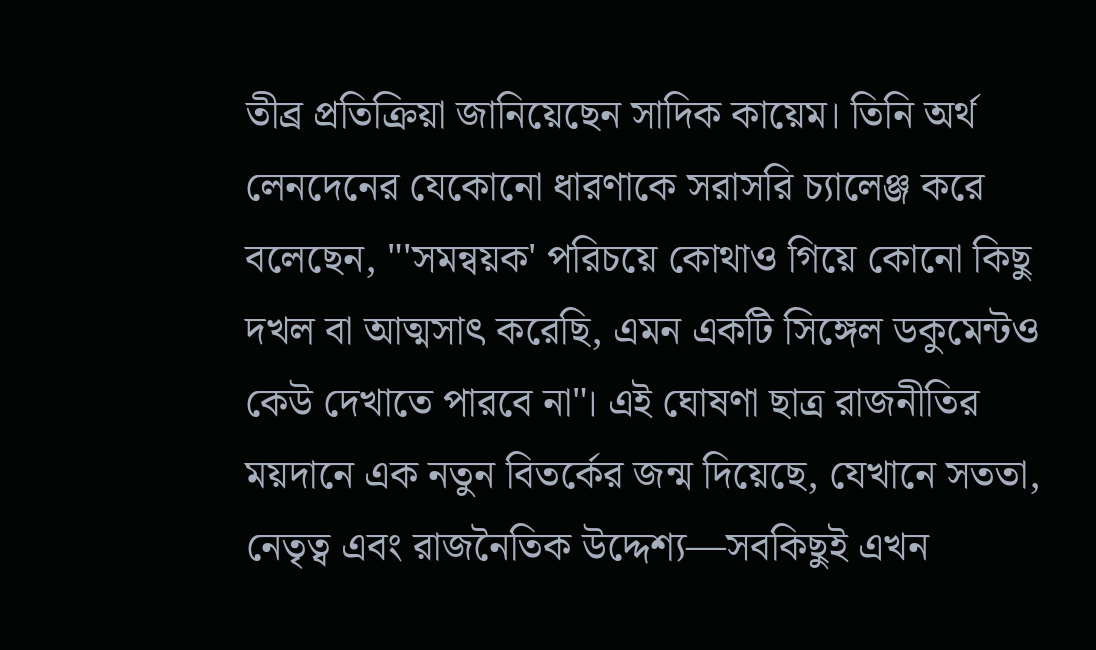তীব্র প্রতিক্রিয়া জানিয়েছেন সাদিক কায়েম। তিনি অর্থ লেনদেনের যেকোনো ধারণাকে সরাসরি চ্যালেঞ্জ করে বলেছেন, "'সমন্বয়ক' পরিচয়ে কোথাও গিয়ে কোনো কিছু দখল বা আত্মসাৎ করেছি, এমন একটি সিঙ্গেল ডকুমেন্টও কেউ দেখাতে পারবে না"। এই ঘোষণা ছাত্র রাজনীতির ময়দানে এক নতুন বিতর্কের জন্ম দিয়েছে, যেখানে সততা, নেতৃত্ব এবং রাজনৈতিক উদ্দেশ্য—সবকিছুই এখন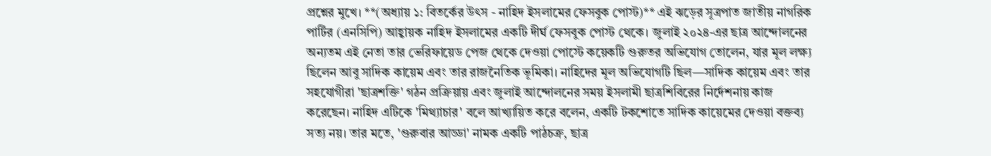প্রশ্নের মুখে। **(অধ্যায় ১: বিতর্কের উৎস - নাহিদ ইসলামের ফেসবুক পোস্ট)** এই ঝড়ের সূত্রপাত জাতীয় নাগরিক পার্টির (এনসিপি) আহ্বায়ক নাহিদ ইসলামের একটি দীর্ঘ ফেসবুক পোস্ট থেকে। জুলাই ২০২৪-এর ছাত্র আন্দোলনের অন্যতম এই নেতা তার ভেরিফায়েড পেজ থেকে দেওয়া পোস্টে কয়েকটি গুরুতর অভিযোগ তোলেন, যার মূল লক্ষ্য ছিলেন আবু সাদিক কায়েম এবং তার রাজনৈতিক ভূমিকা। নাহিদের মূল অভিযোগটি ছিল—সাদিক কায়েম এবং তার সহযোগীরা 'ছাত্রশক্তি' গঠন প্রক্রিয়ায় এবং জুলাই আন্দোলনের সময় ইসলামী ছাত্রশিবিরের নির্দেশনায় কাজ করেছেন। নাহিদ এটিকে 'মিথ্যাচার' বলে আখ্যায়িত করে বলেন, একটি টকশোতে সাদিক কায়েমের দেওয়া বক্তব্য সত্য নয়। তার মতে, 'গুরুবার আড্ডা' নামক একটি পাঠচক্র, ছাত্র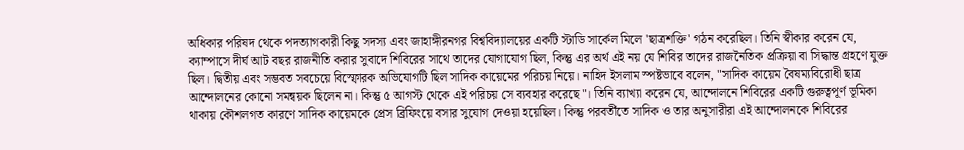অধিকার পরিষদ থেকে পদত্যাগকারী কিছু সদস্য এবং জাহাঙ্গীরনগর বিশ্ববিদ্যালয়ের একটি স্টাডি সার্কেল মিলে 'ছাত্রশক্তি' গঠন করেছিল। তিনি স্বীকার করেন যে, ক্যাম্পাসে দীর্ঘ আট বছর রাজনীতি করার সুবাদে শিবিরের সাথে তাদের যোগাযোগ ছিল, কিন্তু এর অর্থ এই নয় যে শিবির তাদের রাজনৈতিক প্রক্রিয়া বা সিদ্ধান্ত গ্রহণে যুক্ত ছিল। দ্বিতীয় এবং সম্ভবত সবচেয়ে বিস্ফোরক অভিযোগটি ছিল সাদিক কায়েমের পরিচয় নিয়ে। নাহিদ ইসলাম স্পষ্টভাবে বলেন, "সাদিক কায়েম বৈষম্যবিরোধী ছাত্র আন্দোলনের কোনো সমন্বয়ক ছিলেন না। কিন্তু ৫ আগস্ট থেকে এই পরিচয় সে ব্যবহার করেছে"। তিনি ব্যাখ্যা করেন যে, আন্দোলনে শিবিরের একটি গুরুত্বপূর্ণ ভূমিকা থাকায় কৌশলগত কারণে সাদিক কায়েমকে প্রেস ব্রিফিংয়ে বসার সুযোগ দেওয়া হয়েছিল। কিন্তু পরবর্তীতে সাদিক ও তার অনুসারীরা এই আন্দোলনকে শিবিরের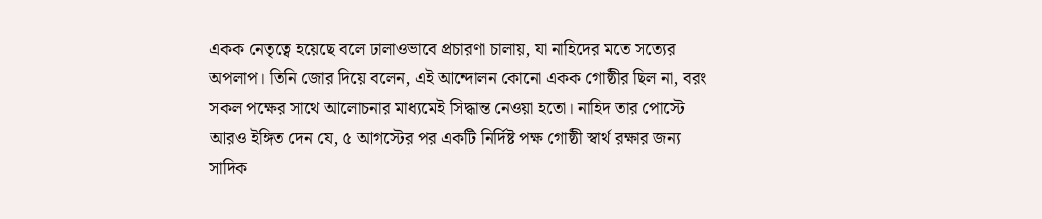একক নেতৃত্বে হয়েছে বলে ঢালাওভাবে প্রচারণা চালায়, যা নাহিদের মতে সত্যের অপলাপ। তিনি জোর দিয়ে বলেন, এই আন্দোলন কোনো একক গোষ্ঠীর ছিল না, বরং সকল পক্ষের সাথে আলোচনার মাধ্যমেই সিদ্ধান্ত নেওয়া হতো। নাহিদ তার পোস্টে আরও ইঙ্গিত দেন যে, ৫ আগস্টের পর একটি নির্দিষ্ট পক্ষ গোষ্ঠী স্বার্থ রক্ষার জন্য সাদিক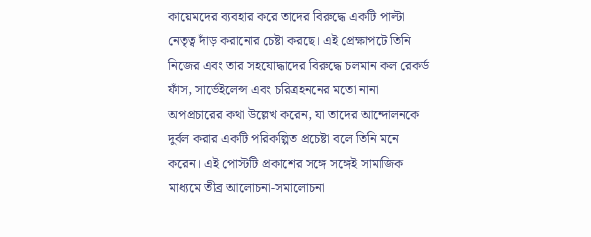কায়েমদের ব্যবহার করে তাদের বিরুদ্ধে একটি পাল্টা নেতৃত্ব দাঁড় করানোর চেষ্টা করছে। এই প্রেক্ষাপটে তিনি নিজের এবং তার সহযোদ্ধাদের বিরুদ্ধে চলমান কল রেকর্ড ফাঁস, সার্ভেইলেন্স এবং চরিত্রহননের মতো নানা অপপ্রচারের কথা উল্লেখ করেন, যা তাদের আন্দোলনকে দুর্বল করার একটি পরিকল্পিত প্রচেষ্টা বলে তিনি মনে করেন। এই পোস্টটি প্রকাশের সঙ্গে সঙ্গেই সামাজিক মাধ্যমে তীব্র আলোচনা-সমালোচনা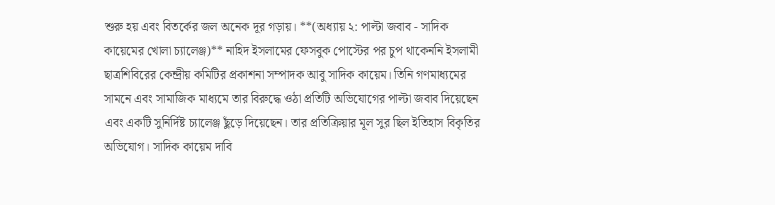শুরু হয় এবং বিতর্কের জল অনেক দূর গড়ায়। **(অধ্যায় ২: পাল্টা জবাব - সাদিক কায়েমের খোলা চ্যালেঞ্জ)** নাহিদ ইসলামের ফেসবুক পোস্টের পর চুপ থাকেননি ইসলামী ছাত্রশিবিরের কেন্দ্রীয় কমিটির প্রকাশনা সম্পাদক আবু সাদিক কায়েম। তিনি গণমাধ্যমের সামনে এবং সামাজিক মাধ্যমে তার বিরুদ্ধে ওঠা প্রতিটি অভিযোগের পাল্টা জবাব দিয়েছেন এবং একটি সুনির্দিষ্ট চ্যালেঞ্জ ছুঁড়ে দিয়েছেন। তার প্রতিক্রিয়ার মূল সুর ছিল ইতিহাস বিকৃতির অভিযোগ। সাদিক কায়েম দাবি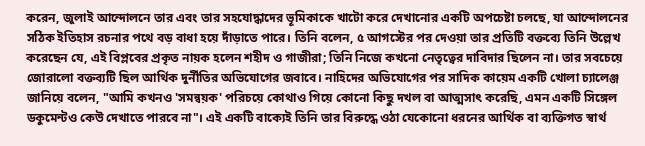করেন, জুলাই আন্দোলনে তার এবং তার সহযোদ্ধাদের ভূমিকাকে খাটো করে দেখানোর একটি অপচেষ্টা চলছে, যা আন্দোলনের সঠিক ইতিহাস রচনার পথে বড় বাধা হয়ে দাঁড়াতে পারে। তিনি বলেন, ৫ আগস্টের পর দেওয়া তার প্রতিটি বক্তব্যে তিনি উল্লেখ করেছেন যে, এই বিপ্লবের প্রকৃত নায়ক হলেন শহীদ ও গাজীরা; তিনি নিজে কখনো নেতৃত্বের দাবিদার ছিলেন না। তার সবচেয়ে জোরালো বক্তব্যটি ছিল আর্থিক দুর্নীতির অভিযোগের জবাবে। নাহিদের অভিযোগের পর সাদিক কায়েম একটি খোলা চ্যালেঞ্জ জানিয়ে বলেন, "আমি কখনও 'সমন্বয়ক' পরিচয়ে কোথাও গিয়ে কোনো কিছু দখল বা আত্মসাৎ করেছি, এমন একটি সিঙ্গেল ডকুমেন্টও কেউ দেখাতে পারবে না"। এই একটি বাক্যেই তিনি তার বিরুদ্ধে ওঠা যেকোনো ধরনের আর্থিক বা ব্যক্তিগত স্বার্থ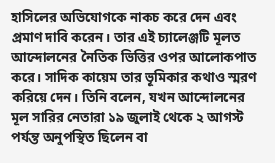হাসিলের অভিযোগকে নাকচ করে দেন এবং প্রমাণ দাবি করেন। তার এই চ্যালেঞ্জটি মূলত আন্দোলনের নৈতিক ভিত্তির ওপর আলোকপাত করে। সাদিক কায়েম তার ভূমিকার কথাও স্মরণ করিয়ে দেন। তিনি বলেন, যখন আন্দোলনের মূল সারির নেতারা ১৯ জুলাই থেকে ২ আগস্ট পর্যন্ত অনুপস্থিত ছিলেন বা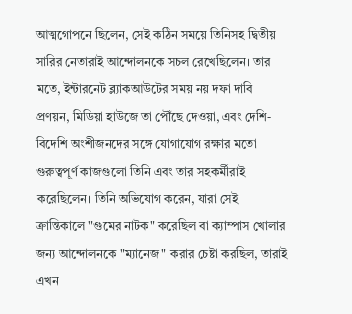আত্মগোপনে ছিলেন, সেই কঠিন সময়ে তিনিসহ দ্বিতীয় সারির নেতারাই আন্দোলনকে সচল রেখেছিলেন। তার মতে, ইন্টারনেট ব্ল্যাকআউটের সময় নয় দফা দাবি প্রণয়ন, মিডিয়া হাউজে তা পৌঁছে দেওয়া, এবং দেশি-বিদেশি অংশীজনদের সঙ্গে যোগাযোগ রক্ষার মতো গুরুত্বপূর্ণ কাজগুলো তিনি এবং তার সহকর্মীরাই করেছিলেন। তিনি অভিযোগ করেন, যারা সেই ক্রান্তিকালে "গুমের নাটক" করেছিল বা ক্যাম্পাস খোলার জন্য আন্দোলনকে "ম্যানেজ" করার চেষ্টা করছিল, তারাই এখন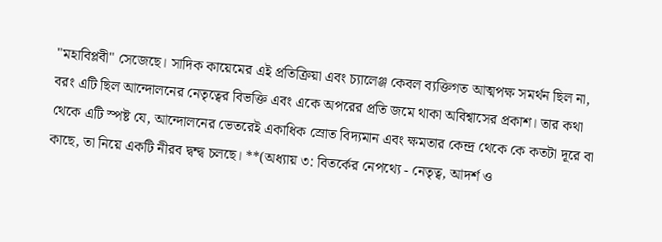"মহাবিপ্লবী" সেজেছে। সাদিক কায়েমের এই প্রতিক্রিয়া এবং চ্যালেঞ্জ কেবল ব্যক্তিগত আত্মপক্ষ সমর্থন ছিল না, বরং এটি ছিল আন্দোলনের নেতৃত্বের বিভক্তি এবং একে অপরের প্রতি জমে থাকা অবিশ্বাসের প্রকাশ। তার কথা থেকে এটি স্পষ্ট যে, আন্দোলনের ভেতরেই একাধিক স্রোত বিদ্যমান এবং ক্ষমতার কেন্দ্র থেকে কে কতটা দূরে বা কাছে, তা নিয়ে একটি নীরব দ্বন্দ্ব চলছে। **(অধ্যায় ৩: বিতর্কের নেপথ্যে - নেতৃত্ব, আদর্শ ও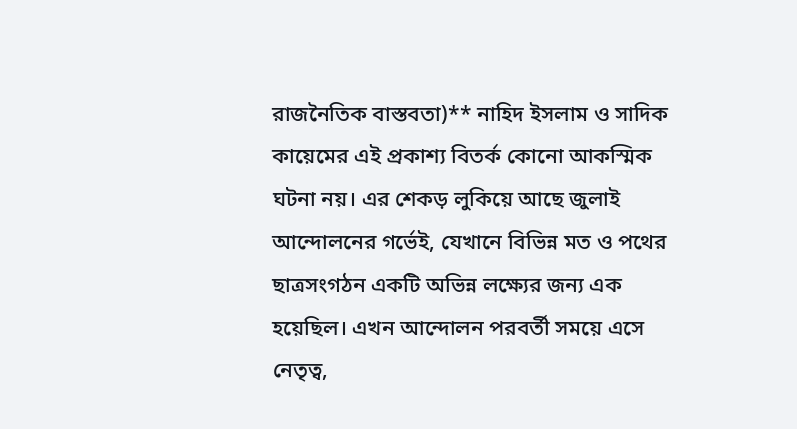রাজনৈতিক বাস্তবতা)** নাহিদ ইসলাম ও সাদিক কায়েমের এই প্রকাশ্য বিতর্ক কোনো আকস্মিক ঘটনা নয়। এর শেকড় লুকিয়ে আছে জুলাই আন্দোলনের গর্ভেই, যেখানে বিভিন্ন মত ও পথের ছাত্রসংগঠন একটি অভিন্ন লক্ষ্যের জন্য এক হয়েছিল। এখন আন্দোলন পরবর্তী সময়ে এসে নেতৃত্ব,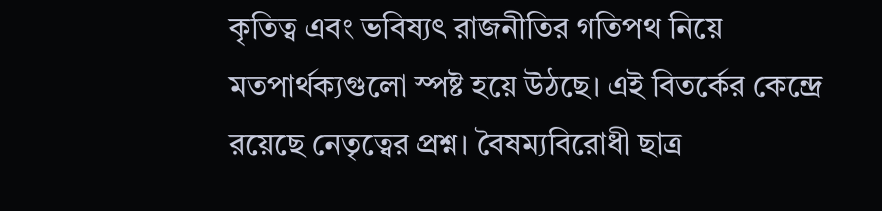কৃতিত্ব এবং ভবিষ্যৎ রাজনীতির গতিপথ নিয়ে মতপার্থক্যগুলো স্পষ্ট হয়ে উঠছে। এই বিতর্কের কেন্দ্রে রয়েছে নেতৃত্বের প্রশ্ন। বৈষম্যবিরোধী ছাত্র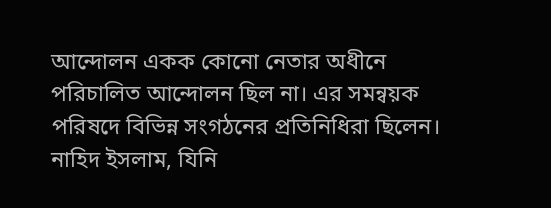আন্দোলন একক কোনো নেতার অধীনে পরিচালিত আন্দোলন ছিল না। এর সমন্বয়ক পরিষদে বিভিন্ন সংগঠনের প্রতিনিধিরা ছিলেন। নাহিদ ইসলাম, যিনি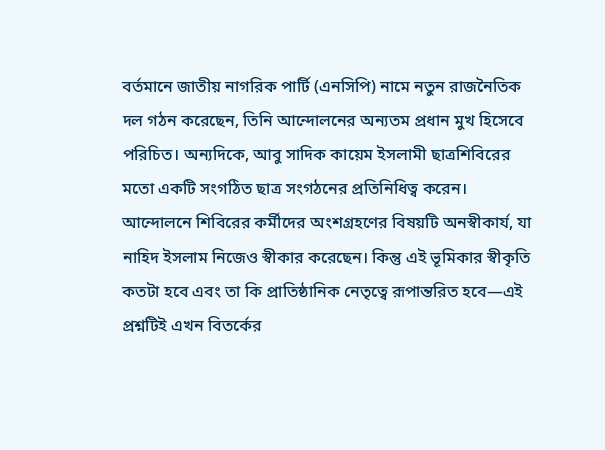বর্তমানে জাতীয় নাগরিক পার্টি (এনসিপি) নামে নতুন রাজনৈতিক দল গঠন করেছেন, তিনি আন্দোলনের অন্যতম প্রধান মুখ হিসেবে পরিচিত। অন্যদিকে, আবু সাদিক কায়েম ইসলামী ছাত্রশিবিরের মতো একটি সংগঠিত ছাত্র সংগঠনের প্রতিনিধিত্ব করেন। আন্দোলনে শিবিরের কর্মীদের অংশগ্রহণের বিষয়টি অনস্বীকার্য, যা নাহিদ ইসলাম নিজেও স্বীকার করেছেন। কিন্তু এই ভূমিকার স্বীকৃতি কতটা হবে এবং তা কি প্রাতিষ্ঠানিক নেতৃত্বে রূপান্তরিত হবে—এই প্রশ্নটিই এখন বিতর্কের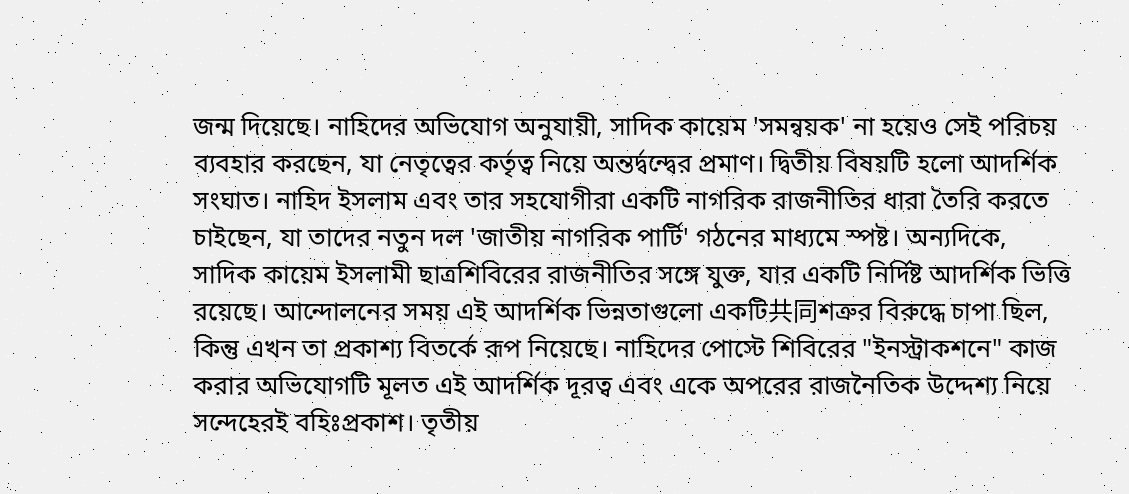জন্ম দিয়েছে। নাহিদের অভিযোগ অনুযায়ী, সাদিক কায়েম 'সমন্বয়ক' না হয়েও সেই পরিচয় ব্যবহার করছেন, যা নেতৃত্বের কর্তৃত্ব নিয়ে অন্তর্দ্বন্দ্বের প্রমাণ। দ্বিতীয় বিষয়টি হলো আদর্শিক সংঘাত। নাহিদ ইসলাম এবং তার সহযোগীরা একটি নাগরিক রাজনীতির ধারা তৈরি করতে চাইছেন, যা তাদের নতুন দল 'জাতীয় নাগরিক পার্টি' গঠনের মাধ্যমে স্পষ্ট। অন্যদিকে, সাদিক কায়েম ইসলামী ছাত্রশিবিরের রাজনীতির সঙ্গে যুক্ত, যার একটি নির্দিষ্ট আদর্শিক ভিত্তি রয়েছে। আন্দোলনের সময় এই আদর্শিক ভিন্নতাগুলো একটি共同শত্রুর বিরুদ্ধে চাপা ছিল, কিন্তু এখন তা প্রকাশ্য বিতর্কে রূপ নিয়েছে। নাহিদের পোস্টে শিবিরের "ইনস্ট্রাকশনে" কাজ করার অভিযোগটি মূলত এই আদর্শিক দূরত্ব এবং একে অপরের রাজনৈতিক উদ্দেশ্য নিয়ে সন্দেহেরই বহিঃপ্রকাশ। তৃতীয়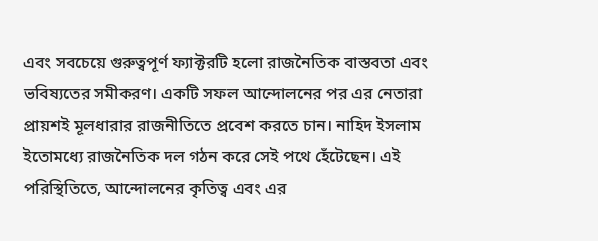এবং সবচেয়ে গুরুত্বপূর্ণ ফ্যাক্টরটি হলো রাজনৈতিক বাস্তবতা এবং ভবিষ্যতের সমীকরণ। একটি সফল আন্দোলনের পর এর নেতারা প্রায়শই মূলধারার রাজনীতিতে প্রবেশ করতে চান। নাহিদ ইসলাম ইতোমধ্যে রাজনৈতিক দল গঠন করে সেই পথে হেঁটেছেন। এই পরিস্থিতিতে, আন্দোলনের কৃতিত্ব এবং এর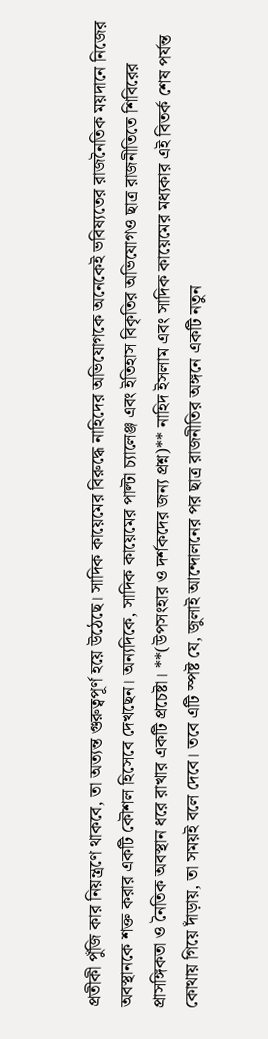প্রতীকী পুঁজি কার নিয়ন্ত্রণে থাকবে, তা অত্যন্ত গুরুত্বপূর্ণ হয়ে উঠেছে। সাদিক কায়েমের বিরুদ্ধে নাহিদের অভিযোগকে অনেকেই ভবিষ্যতের রাজনৈতিক ময়দানে নিজের অবস্থানকে শক্ত করার একটি কৌশল হিসেবে দেখছেন। অন্যদিকে, সাদিক কায়েমের পাল্টা চ্যালেঞ্জ এবং ইতিহাস বিকৃতির অভিযোগও ছাত্র রাজনীতিতে শিবিরের প্রাসঙ্গিকতা ও নৈতিক অবস্থান ধরে রাখার একটি প্রচেষ্টা। **(উপসংহার ও দর্শকদের জন্য প্রশ্ন)** নাহিদ ইসলাম এবং সাদিক কায়েমের মধ্যকার এই বিতর্ক শেষ পর্যন্ত কোথায় গিয়ে দাঁড়ায়, তা সময়ই বলে দেবে। তবে এটি স্পষ্ট যে, জুলাই আন্দোলনের পর ছাত্র রাজনীতির অঙ্গনে একটি নতুন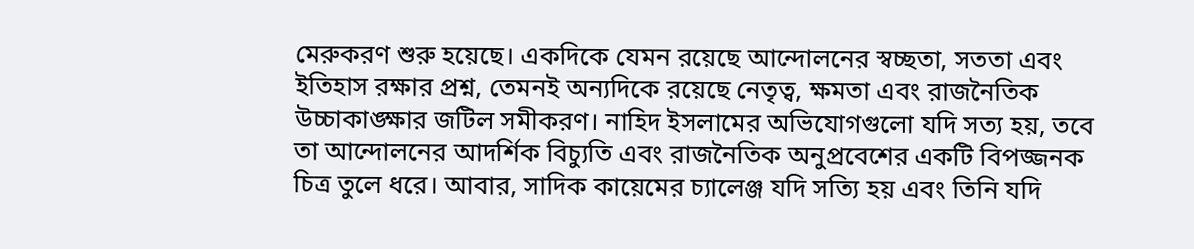মেরুকরণ শুরু হয়েছে। একদিকে যেমন রয়েছে আন্দোলনের স্বচ্ছতা, সততা এবং ইতিহাস রক্ষার প্রশ্ন, তেমনই অন্যদিকে রয়েছে নেতৃত্ব, ক্ষমতা এবং রাজনৈতিক উচ্চাকাঙ্ক্ষার জটিল সমীকরণ। নাহিদ ইসলামের অভিযোগগুলো যদি সত্য হয়, তবে তা আন্দোলনের আদর্শিক বিচ্যুতি এবং রাজনৈতিক অনুপ্রবেশের একটি বিপজ্জনক চিত্র তুলে ধরে। আবার, সাদিক কায়েমের চ্যালেঞ্জ যদি সত্যি হয় এবং তিনি যদি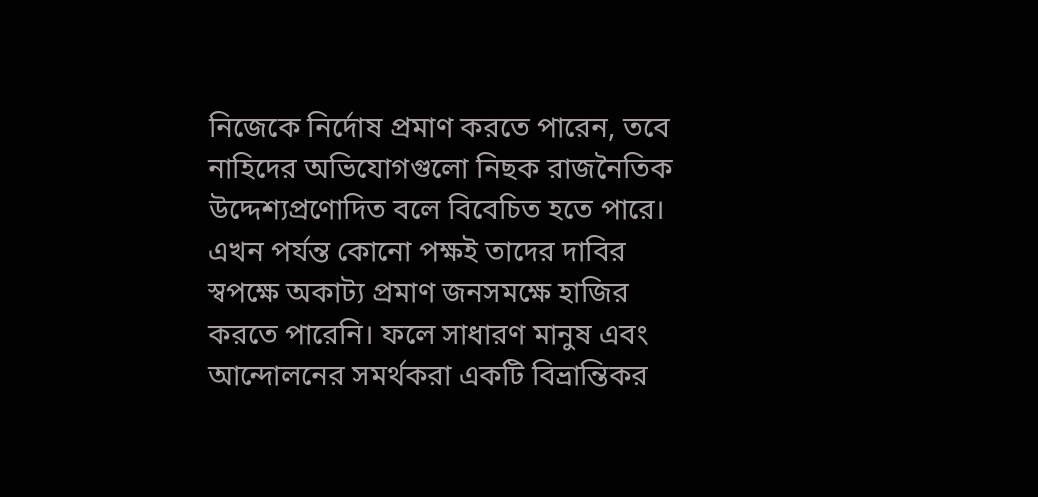নিজেকে নির্দোষ প্রমাণ করতে পারেন, তবে নাহিদের অভিযোগগুলো নিছক রাজনৈতিক উদ্দেশ্যপ্রণোদিত বলে বিবেচিত হতে পারে। এখন পর্যন্ত কোনো পক্ষই তাদের দাবির স্বপক্ষে অকাট্য প্রমাণ জনসমক্ষে হাজির করতে পারেনি। ফলে সাধারণ মানুষ এবং আন্দোলনের সমর্থকরা একটি বিভ্রান্তিকর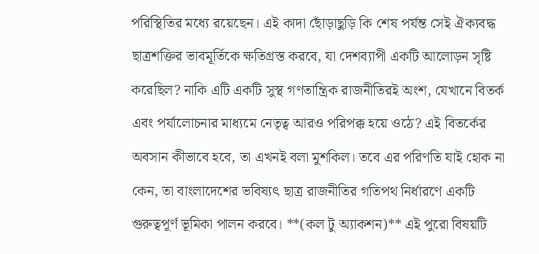পরিস্থিতির মধ্যে রয়েছেন। এই কাদা ছোঁড়াছুড়ি কি শেষ পর্যন্ত সেই ঐক্যবদ্ধ ছাত্রশক্তির ভাবমূর্তিকে ক্ষতিগ্রস্ত করবে, যা দেশব্যাপী একটি আলোড়ন সৃষ্টি করেছিল? নাকি এটি একটি সুস্থ গণতান্ত্রিক রাজনীতিরই অংশ, যেখানে বিতর্ক এবং পর্যালোচনার মাধ্যমে নেতৃত্ব আরও পরিপক্ক হয়ে ওঠে? এই বিতর্কের অবসান কীভাবে হবে, তা এখনই বলা মুশকিল। তবে এর পরিণতি যাই হোক না কেন, তা বাংলাদেশের ভবিষ্যৎ ছাত্র রাজনীতির গতিপথ নির্ধারণে একটি গুরুত্বপূর্ণ ভূমিকা পালন করবে। **(কল টু অ্যাকশন)** এই পুরো বিষয়টি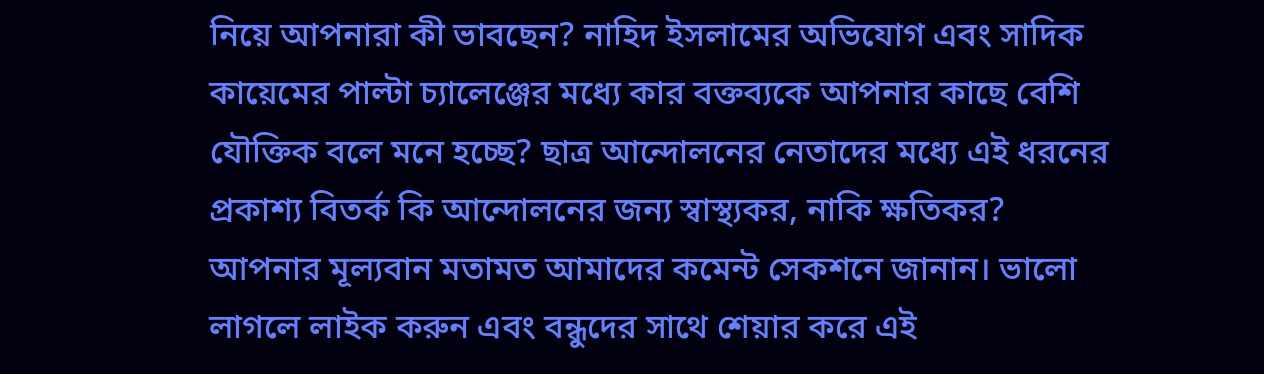নিয়ে আপনারা কী ভাবছেন? নাহিদ ইসলামের অভিযোগ এবং সাদিক কায়েমের পাল্টা চ্যালেঞ্জের মধ্যে কার বক্তব্যকে আপনার কাছে বেশি যৌক্তিক বলে মনে হচ্ছে? ছাত্র আন্দোলনের নেতাদের মধ্যে এই ধরনের প্রকাশ্য বিতর্ক কি আন্দোলনের জন্য স্বাস্থ্যকর, নাকি ক্ষতিকর? আপনার মূল্যবান মতামত আমাদের কমেন্ট সেকশনে জানান। ভালো লাগলে লাইক করুন এবং বন্ধুদের সাথে শেয়ার করে এই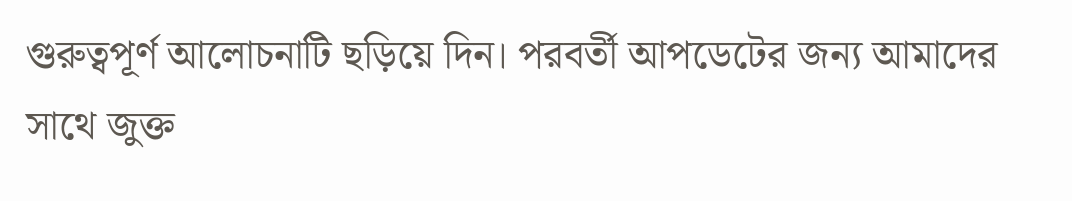গুরুত্বপূর্ণ আলোচনাটি ছড়িয়ে দিন। পরবর্তী আপডেটের জন্য আমাদের সাথে জুক্ত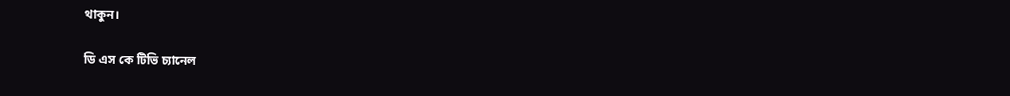থাকুন।

ডি এস কে টিভি চ্যানেল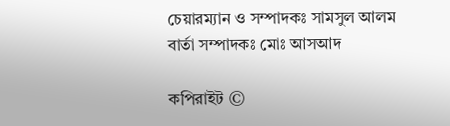চেয়ারম্যান ও সম্পাদকঃ সামসুল আলম
বার্তা সম্পাদকঃ মোঃ আসআদ

কপিরাইট ©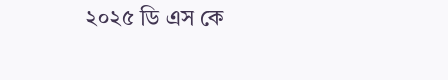২০২৫ ডি এস কে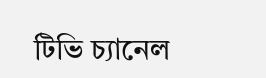টিভি চ্যানেল